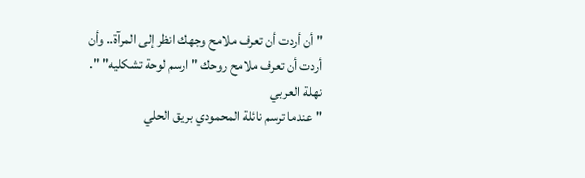" أن أردت أن تعرف ملامح وجهك انظر إلى المرآة.. وأن أردت أن تعرف ملامح روحك " ارسم لوحة تشكليه" ". نهلة العربي
" عندما ترسم نائلة المحمودي بريق الحلي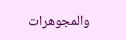والمجوهرات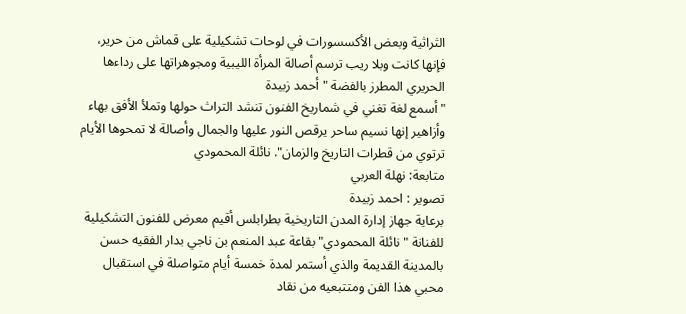الثراثية وبعض الأكسسورات في لوحات تشكيلية على قماش من حرير، فإنها كانت وبلا ريب ترسم أصالة المرأة الليبية ومجوهراتها على رداءها الحريري المطرز بالفضة " أحمد زبيدة
"أسمع لغة تغني في شماريخ الفنون تنشد التراث حولها وتملأ الأفق بهاء وأزاهير إنها نسيم ساحر يرقص النور عليها والجمال وأصالة لا تمحوها الأيام ترتوي من قطرات التاريخ والزمان". نائلة المحمودي
متابعة: نهلة العربي
تصوير : احمد زبيدة
برعاية جهاز إدارة المدن التاريخية بطرابلس أقيم معرض للفنون التشكيلية للفنانة " نائلة المحمودي" بقاعة عبد المنعم بن ناجي بدار الفقيه حسن بالمدينة القديمة والذي أستمر لمدة خمسة أيام متواصلة في استقبال محبي هذا الفن ومتتبعيه من نقاد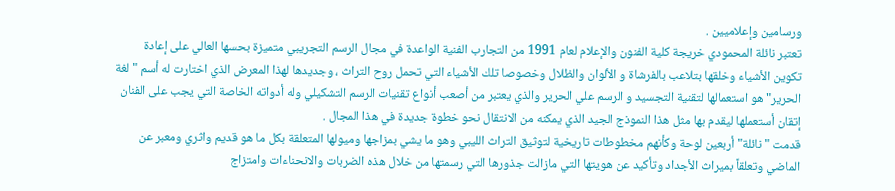ورسامين وإعلاميين .
تعتبر نائلة المحمودي خريجة كلية الفنون والإعلام لعام 1991 من التجارب الفنية الواعدة في مجال الرسم التجريبي متميزة بحسها العالي على إعادة تكوين الأشياء وخلقها بتلاعب بالفرشاة و الألوان والظلال وخصوصا تلك الأشياء التي تحمل روح التراث ، وجديدها لهذا المعرض الذي اختارت له أسم " لغة الحرير" هو استعمالها لتقنية التجسيد و الرسم علي الحرير والذي يعتبر من أصعب أنواع تقنيات الرسم التشكيلي وله أدواته الخاصة التي يجب على الفنان إتقان أستعملها ليقدم بها مثل هذا النموذج الجيد الذي يمكنه من الانتقال نحو خطوة جديدة في هذا المجال .
قدمت "نائلة" أربعين لوحة وكأنهم مخطوطات تاريخية لتوثيق التراث الليبي وهو ما يشي بمزاجها وميولها المتعلقة بكل ما هو قديم واثري ومعبر عن الماضي وتعلقاً بميراث الأجداد وتأكيد عن هويتها التي مازالت جذورها التي رسمتها من خلال هذه الضربات والانحناءات وامتزاج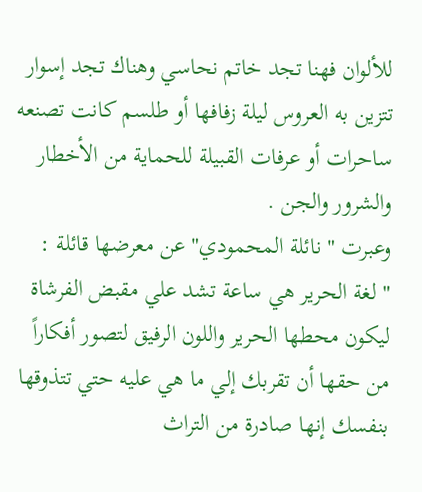للألوان فهنا تجد خاتم نحاسي وهناك تجد إسوار تتزين به العروس ليلة زفافها أو طلسم كانت تصنعه ساحرات أو عرفات القبيلة للحماية من الأخطار والشرور والجن .
وعبرت " نائلة المحمودي" عن معرضها قائلة :
" لغة الحرير هي ساعة تشد علي مقبض الفرشاة ليكون محطها الحرير واللون الرفيق لتصور أفكاراً من حقها أن تقربك إلي ما هي عليه حتي تتذوقها بنفسك إنها صادرة من التراث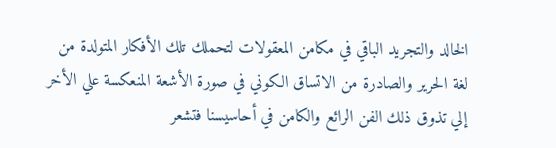الخالد والتجريد الباقي في مكامن المعقولات لتحملك تلك الأفكار المتولدة من لغة الحرير والصادرة من الاتساق الكوني في صورة الأشعة المنعكسة علي الأخر إلي تذوق ذلك الفن الرائع والكامن في أحاسيسنا فتشعر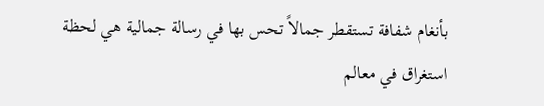بأنغام شفافة تستقطر جمالاً تحس بها في رسالة جمالية هي لحظة استغراق في معالم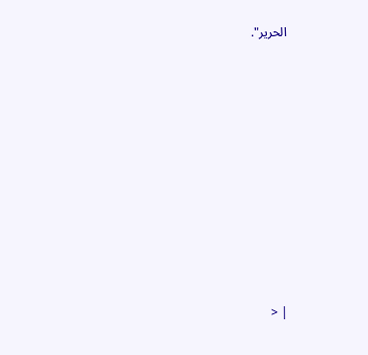الحرير".











| <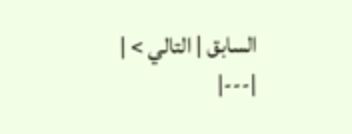السابق | التالي > |
|---|